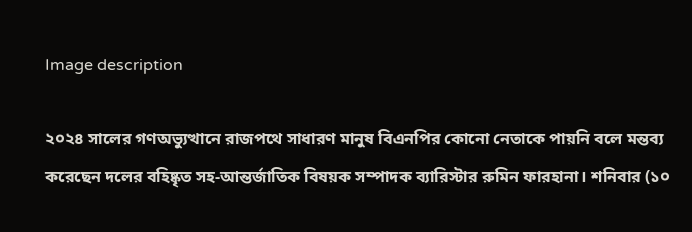Image description

২০২৪ সালের গণঅভ্যুত্থানে রাজপথে সাধারণ মানুষ বিএনপির কোনো নেতাকে পায়নি বলে মন্তব্য করেছেন দলের বহিষ্কৃত সহ-আন্তর্জাতিক বিষয়ক সম্পাদক ব্যারিস্টার রুমিন ফারহানা। শনিবার (১০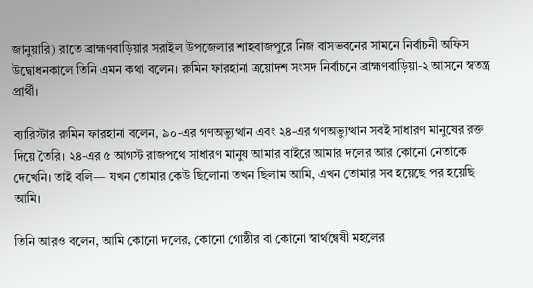জানুয়ারি) রাতে ব্রাহ্মণবাড়িয়ার সরাইল উপজেলার শাহবাজপুরে নিজ বাসভবনের সামনে নির্বাচনী অফিস উদ্বোধনকালে তিনি এমন কথা বলেন। রুমিন ফারহানা ত্রয়োদশ সংসদ নির্বাচনে ব্রাহ্মণবাড়িয়া-২ আসনে স্বতন্ত্র প্রার্থী।

ব্যারিস্টার রুমিন ফারহানা বলেন, ৯০-এর গণঅভ্যুত্থান এবং ২৪-এর গণঅভ্যুত্থান সবই সাধারণ মানুষের রক্ত দিয়ে তৈরি। ২৪-এর ৫ আগস্ট রাজপথে সাধারণ মানুষ আমার বাইরে আমার দলের আর কোনো নেতাকে দেখেনি। তাই বলি— যখন তোমার কেউ ছিলোনা তখন ছিলাম আমি, এখন তোমার সব হয়েছে পর হয়েছি আমি।

তিনি আরও বলেন, আমি কোনো দলের, কোনো গোষ্ঠীর বা কোনো স্বার্থন্বেষী মহলের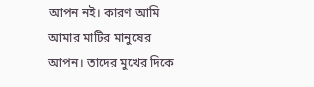আপন নই। কারণ আমি আমার মাটির মানুষের আপন। তাদের মুখের দিকে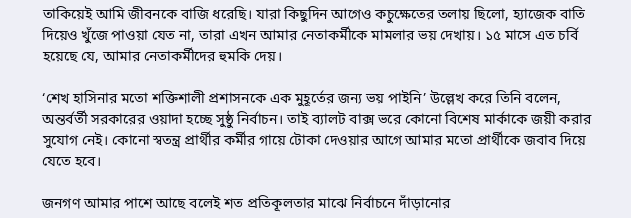তাকিয়েই আমি জীবনকে বাজি ধরেছি। যারা কিছুদিন আগেও কচুক্ষেতের তলায় ছিলো, হ্যাজেক বাতি দিয়েও খুঁজে পাওয়া যেত না, তারা এখন আমার নেতাকর্মীকে মামলার ভয় দেখায়। ১৫ মাসে এত চর্বি হয়েছে যে, আমার নেতাকর্মীদের হুমকি দেয়।

‘শেখ হাসিনার মতো শক্তিশালী প্রশাসনকে এক মুহূর্তের জন্য ভয় পাইনি’ উল্লেখ করে তিনি বলেন, অন্তর্বর্তী সরকারের ওয়াদা হচ্ছে সুষ্ঠু নির্বাচন। তাই ব্যালট বাক্স ভরে কোনো বিশেষ মার্কাকে জয়ী করার সুযোগ নেই। কোনো স্বতন্ত্র প্রার্থীর কর্মীর গায়ে টোকা দেওয়ার আগে আমার মতো প্রার্থীকে জবাব দিয়ে যেতে হবে।

জনগণ আমার পাশে আছে বলেই শত প্রতিকূলতার মাঝে নির্বাচনে দাঁড়ানোর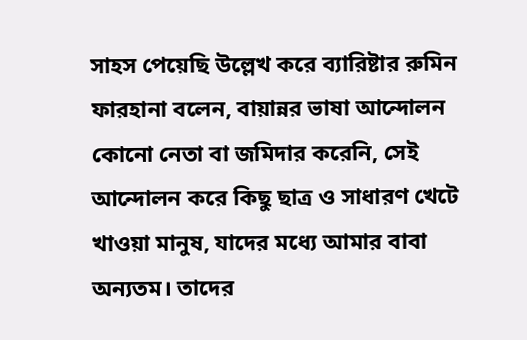সাহস পেয়েছি উল্লেখ করে ব্যারিষ্টার রুমিন ফারহানা বলেন, বায়ান্নর ভাষা আন্দোলন কোনো নেতা বা জমিদার করেনি, সেই আন্দোলন করে কিছু ছাত্র ও সাধারণ খেটে খাওয়া মানুষ, যাদের মধ্যে আমার বাবা অন্যতম। তাদের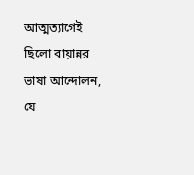আত্মত্যাগেই ছিলো বায়ান্নর ভাষা আন্দোলন, যে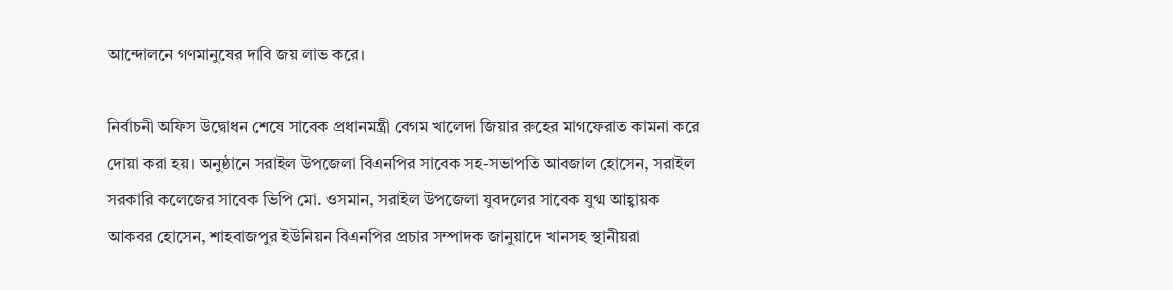আন্দোলনে গণমানুষের দাবি জয় লাভ করে।

নির্বাচনী অফিস উদ্বোধন শেষে সাবেক প্রধানমন্ত্রী বেগম খালেদা জিয়ার রুহের মাগফেরাত কামনা করে দোয়া করা হয়। অনুষ্ঠানে সরাইল উপজেলা বিএনপির সাবেক সহ-সভাপতি আবজাল হোসেন, সরাইল সরকারি কলেজের সাবেক ভিপি মো. ওসমান, সরাইল উপজেলা যুবদলের সাবেক যুগ্ম আহ্বায়ক আকবর হোসেন, শাহবাজপুর ইউনিয়ন বিএনপির প্রচার সম্পাদক জানুয়াদে খানসহ স্থানীয়রা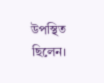উপস্থিত ছিলেন।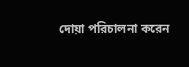দোয়া পরিচালনা করেন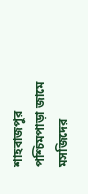শাহবাজপুর পশ্চিমপাড়া জামে মসজিদের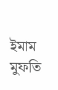ইমাম মুফতি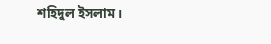শহিদুল ইসলাম।